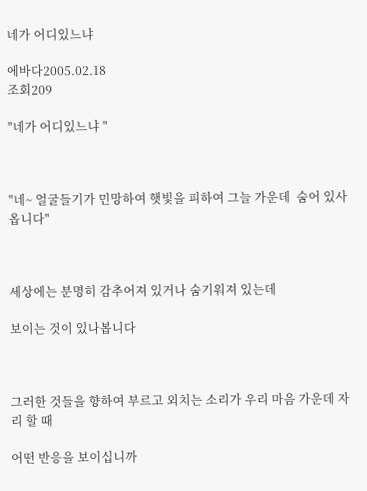네가 어디있느냐

에바다2005.02.18
조회209

"네가 어디있느냐 "



"네~ 얼굴들기가 민망하여 햇빛을 피하여 그늘 가운데  숨어 있사옵니다"



세상에는 분명히 감추어져 있거나 숨기워져 있는데

보이는 것이 있나봅니다



그러한 것들을 향하여 부르고 외치는 소리가 우리 마음 가운데 자리 할 때

어떤 반응을 보이십니까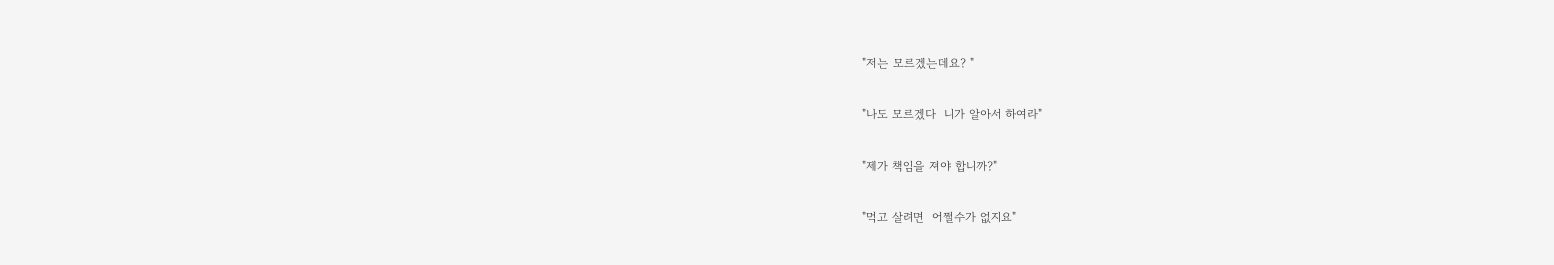"저는 모르겠는데요? "

"나도 모르겠다  니가 알아서 하여라"

"제가 책임을 져야 합니까?"

"먹고 살려면  어쩔수가 없지요"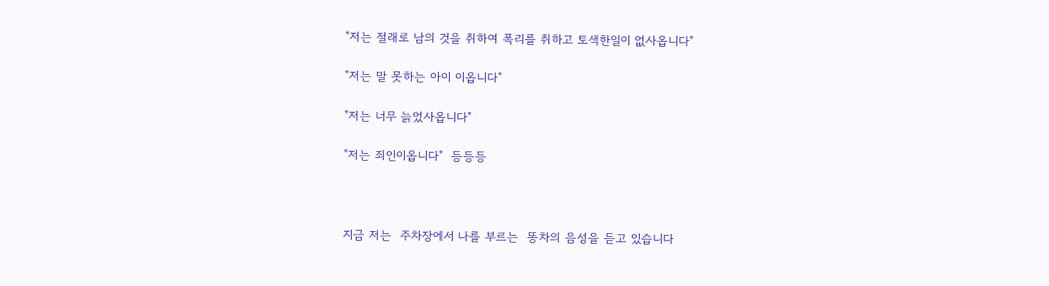"저는 절래로 남의 것을 취하여 폭리를 취하고 토색한일이 없사옵니다"

"저는 말 못하는 아이 이옵니다"

"저는 너무 늙었사옵니다"

"저는 죄인이옵니다"  등등등



지금 저는  주차장에서 나를 부르는  똥차의 음성을 듣고 있습니다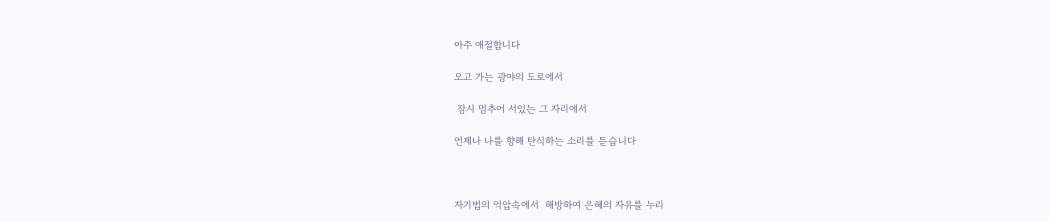아주 애절합니다

오고 가는 광야의 도로에서

 잠시 멈추어 서있는 그 자리에서

언제나 나를 향해 탄식하는 소리를 듣습니다



자기법의 억압속에서  해방하여 은혜의 자유를 누리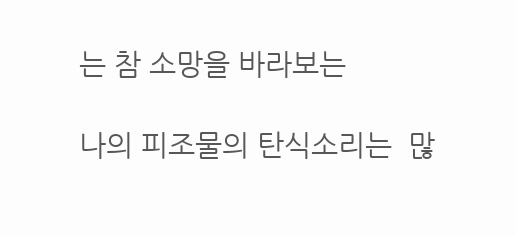는 참 소망을 바라보는

나의 피조물의 탄식소리는  많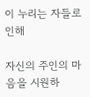이 누리는 자들로 인해

자신의 주인의 마음을 시원하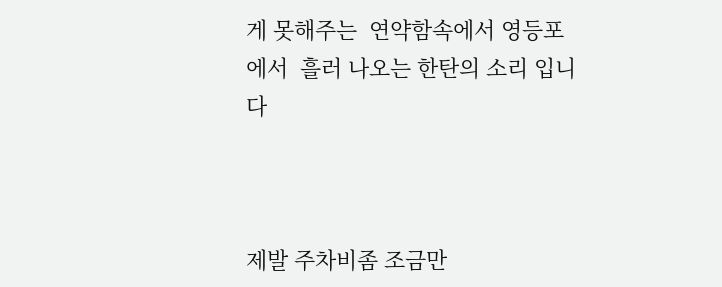게 못해주는  연약함속에서 영등포에서  흘러 나오는 한탄의 소리 입니다



제발 주차비좀 조금만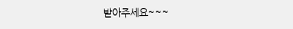받아주세요~~~